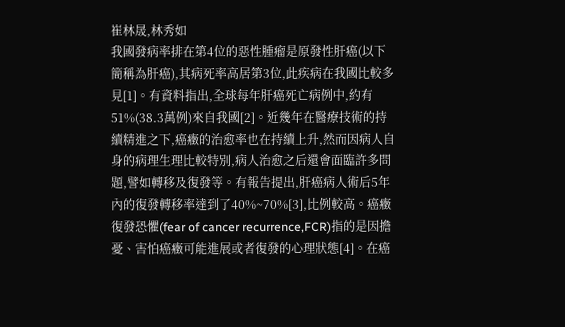崔林晟,林秀如
我國發病率排在第4位的惡性腫瘤是原發性肝癌(以下簡稱為肝癌),其病死率高居第3位,此疾病在我國比較多見[1]。有資料指出,全球每年肝癌死亡病例中,約有51%(38.3萬例)來自我國[2]。近幾年在醫療技術的持續精進之下,癌癥的治愈率也在持續上升,然而因病人自身的病理生理比較特別,病人治愈之后還會面臨許多問題,譬如轉移及復發等。有報告提出,肝癌病人術后5年內的復發轉移率達到了40%~70%[3],比例較高。癌癥復發恐懼(fear of cancer recurrence,FCR)指的是因擔憂、害怕癌癥可能進展或者復發的心理狀態[4]。在癌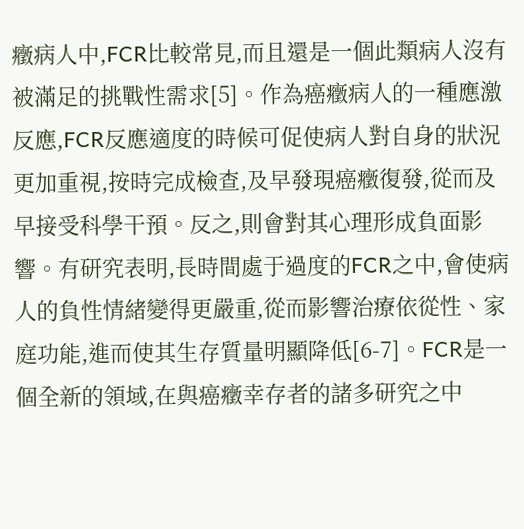癥病人中,FCR比較常見,而且還是一個此類病人沒有被滿足的挑戰性需求[5]。作為癌癥病人的一種應激反應,FCR反應適度的時候可促使病人對自身的狀況更加重視,按時完成檢查,及早發現癌癥復發,從而及早接受科學干預。反之,則會對其心理形成負面影響。有研究表明,長時間處于過度的FCR之中,會使病人的負性情緒變得更嚴重,從而影響治療依從性、家庭功能,進而使其生存質量明顯降低[6-7]。FCR是一個全新的領域,在與癌癥幸存者的諸多研究之中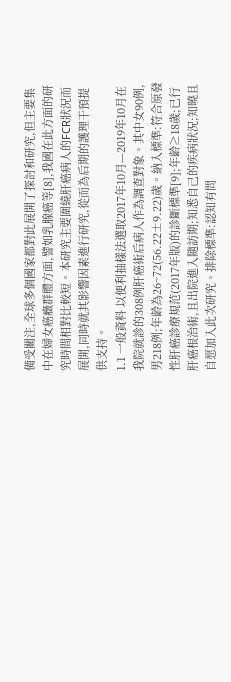備受關注,全球多個國家都對此展開了探討和研究,但主要集中在婦女癌癥群體方面,譬如乳腺癌等[8],我國在此方面的研究時間相對比較短。本研究主要圍繞肝癌病人的FCR狀況而展開,同時就其影響因素進行研究,從而為后期的護理干預提供支持。
1.1 一般資料 以便利抽樣法選取2017年10月—2019年10月在我院就診的308例肝癌術后病人作為調查對象。其中女90例,男218例;年齡為26~72(56.22±9.22)歲。納入標準:符合原發性肝癌診療規范(2017年版)的診斷標準[9];年齡≥18歲;已行肝癌根治術,且出院進入隨訪期;知悉自己的疾病狀況;知曉且自愿加入此次研究。排除標準:認知有問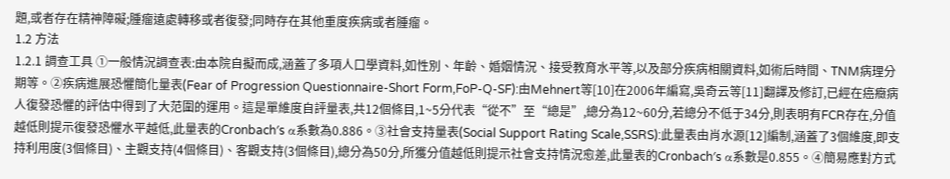題,或者存在精神障礙;腫瘤遠處轉移或者復發;同時存在其他重度疾病或者腫瘤。
1.2 方法
1.2.1 調查工具 ①一般情況調查表:由本院自擬而成,涵蓋了多項人口學資料,如性別、年齡、婚姻情況、接受教育水平等,以及部分疾病相關資料,如術后時間、TNM病理分期等。②疾病進展恐懼簡化量表(Fear of Progression Questionnaire-Short Form,FoP-Q-SF):由Mehnert等[10]在2006年編寫,吳奇云等[11]翻譯及修訂,已經在癌癥病人復發恐懼的評估中得到了大范圍的運用。這是單維度自評量表,共12個條目,1~5分代表“從不”至“總是”,總分為12~60分,若總分不低于34分,則表明有FCR存在,分值越低則提示復發恐懼水平越低,此量表的Cronbach′s α系數為0.886。③社會支持量表(Social Support Rating Scale,SSRS):此量表由肖水源[12]編制,涵蓋了3個維度,即支持利用度(3個條目)、主觀支持(4個條目)、客觀支持(3個條目),總分為50分,所獲分值越低則提示社會支持情況愈差,此量表的Cronbach′s α系數是0.855。④簡易應對方式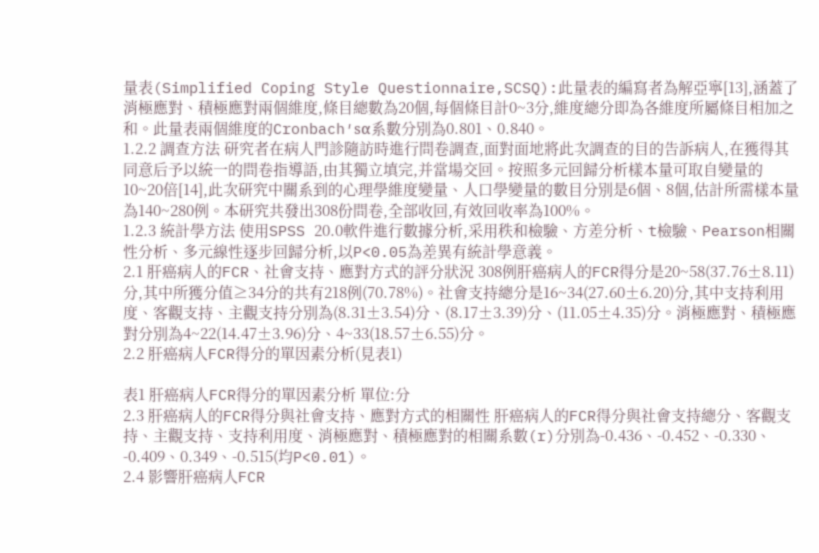量表(Simplified Coping Style Questionnaire,SCSQ):此量表的編寫者為解亞寧[13],涵蓋了消極應對、積極應對兩個維度,條目總數為20個,每個條目計0~3分,維度總分即為各維度所屬條目相加之和。此量表兩個維度的Cronbach′sα系數分別為0.801、0.840。
1.2.2 調查方法 研究者在病人門診隨訪時進行問卷調查,面對面地將此次調查的目的告訴病人,在獲得其同意后予以統一的問卷指導語,由其獨立填完,并當場交回。按照多元回歸分析樣本量可取自變量的10~20倍[14],此次研究中關系到的心理學維度變量、人口學變量的數目分別是6個、8個,估計所需樣本量為140~280例。本研究共發出308份問卷,全部收回,有效回收率為100%。
1.2.3 統計學方法 使用SPSS 20.0軟件進行數據分析,采用秩和檢驗、方差分析、t檢驗、Pearson相關性分析、多元線性逐步回歸分析,以P<0.05為差異有統計學意義。
2.1 肝癌病人的FCR、社會支持、應對方式的評分狀況 308例肝癌病人的FCR得分是20~58(37.76±8.11)分,其中所獲分值≥34分的共有218例(70.78%)。社會支持總分是16~34(27.60±6.20)分,其中支持利用度、客觀支持、主觀支持分別為(8.31±3.54)分、(8.17±3.39)分、(11.05±4.35)分。消極應對、積極應對分別為4~22(14.47±3.96)分、4~33(18.57±6.55)分。
2.2 肝癌病人FCR得分的單因素分析(見表1)

表1 肝癌病人FCR得分的單因素分析 單位:分
2.3 肝癌病人的FCR得分與社會支持、應對方式的相關性 肝癌病人的FCR得分與社會支持總分、客觀支持、主觀支持、支持利用度、消極應對、積極應對的相關系數(r)分別為-0.436、-0.452、-0.330、-0.409、0.349、-0.515(均P<0.01)。
2.4 影響肝癌病人FCR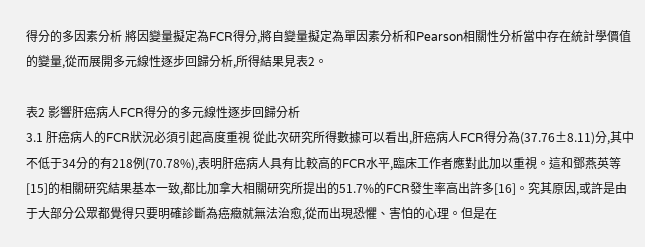得分的多因素分析 將因變量擬定為FCR得分,將自變量擬定為單因素分析和Pearson相關性分析當中存在統計學價值的變量,從而展開多元線性逐步回歸分析,所得結果見表2。

表2 影響肝癌病人FCR得分的多元線性逐步回歸分析
3.1 肝癌病人的FCR狀況必須引起高度重視 從此次研究所得數據可以看出,肝癌病人FCR得分為(37.76±8.11)分,其中不低于34分的有218例(70.78%),表明肝癌病人具有比較高的FCR水平,臨床工作者應對此加以重視。這和鄧燕英等[15]的相關研究結果基本一致,都比加拿大相關研究所提出的51.7%的FCR發生率高出許多[16]。究其原因,或許是由于大部分公眾都覺得只要明確診斷為癌癥就無法治愈,從而出現恐懼、害怕的心理。但是在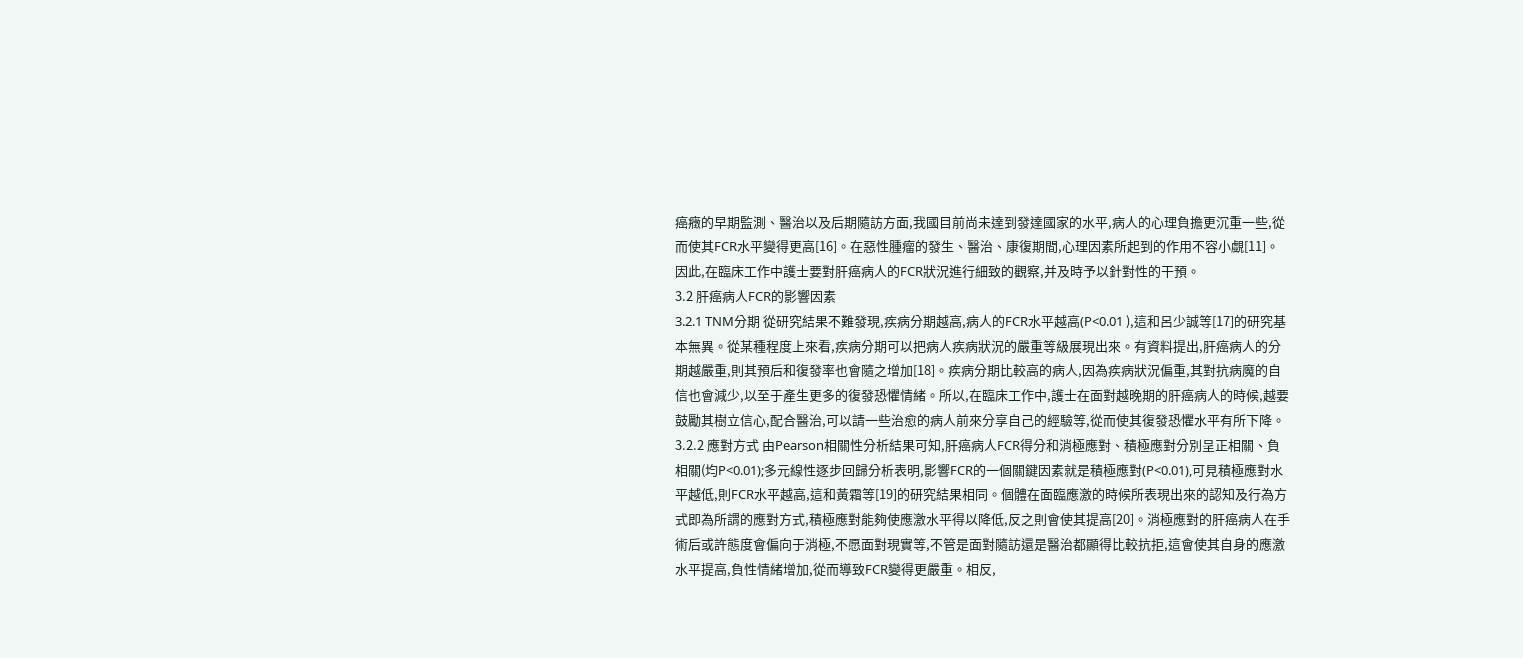癌癥的早期監測、醫治以及后期隨訪方面,我國目前尚未達到發達國家的水平,病人的心理負擔更沉重一些,從而使其FCR水平變得更高[16]。在惡性腫瘤的發生、醫治、康復期間,心理因素所起到的作用不容小覷[11]。因此,在臨床工作中護士要對肝癌病人的FCR狀況進行細致的觀察,并及時予以針對性的干預。
3.2 肝癌病人FCR的影響因素
3.2.1 TNM分期 從研究結果不難發現,疾病分期越高,病人的FCR水平越高(P<0.01 ),這和呂少誠等[17]的研究基本無異。從某種程度上來看,疾病分期可以把病人疾病狀況的嚴重等級展現出來。有資料提出,肝癌病人的分期越嚴重,則其預后和復發率也會隨之增加[18]。疾病分期比較高的病人,因為疾病狀況偏重,其對抗病魔的自信也會減少,以至于產生更多的復發恐懼情緒。所以,在臨床工作中,護士在面對越晚期的肝癌病人的時候,越要鼓勵其樹立信心,配合醫治,可以請一些治愈的病人前來分享自己的經驗等,從而使其復發恐懼水平有所下降。
3.2.2 應對方式 由Pearson相關性分析結果可知,肝癌病人FCR得分和消極應對、積極應對分別呈正相關、負相關(均P<0.01);多元線性逐步回歸分析表明,影響FCR的一個關鍵因素就是積極應對(P<0.01),可見積極應對水平越低,則FCR水平越高,這和黃霜等[19]的研究結果相同。個體在面臨應激的時候所表現出來的認知及行為方式即為所謂的應對方式,積極應對能夠使應激水平得以降低,反之則會使其提高[20]。消極應對的肝癌病人在手術后或許態度會偏向于消極,不愿面對現實等,不管是面對隨訪還是醫治都顯得比較抗拒,這會使其自身的應激水平提高,負性情緒增加,從而導致FCR變得更嚴重。相反,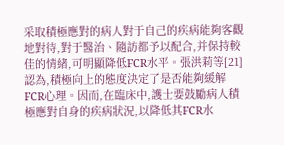采取積極應對的病人對于自己的疾病能夠客觀地對待,對于醫治、隨訪都予以配合,并保持較佳的情緒,可明顯降低FCR水平。張洪莉等[21]認為,積極向上的態度決定了是否能夠緩解FCR心理。因而,在臨床中,護士要鼓勵病人積極應對自身的疾病狀況,以降低其FCR水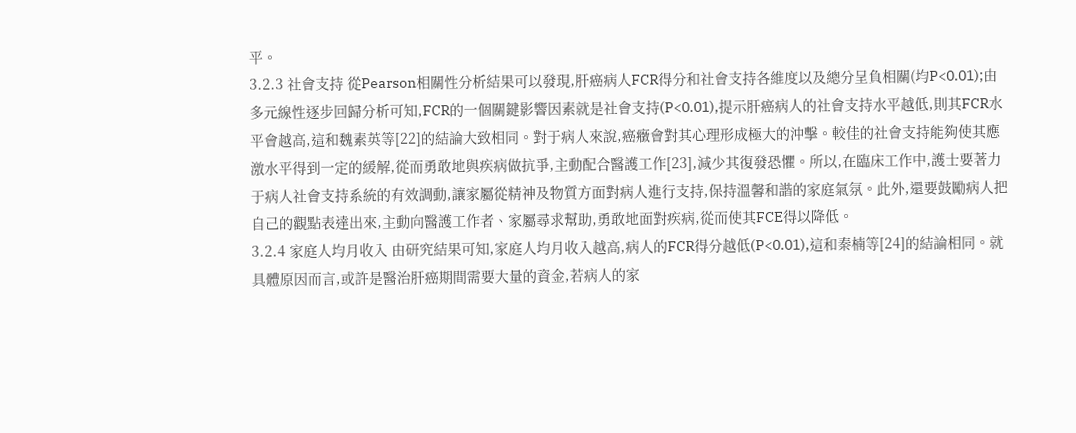平。
3.2.3 社會支持 從Pearson相關性分析結果可以發現,肝癌病人FCR得分和社會支持各維度以及總分呈負相關(均P<0.01);由多元線性逐步回歸分析可知,FCR的一個關鍵影響因素就是社會支持(P<0.01),提示肝癌病人的社會支持水平越低,則其FCR水平會越高,這和魏素英等[22]的結論大致相同。對于病人來說,癌癥會對其心理形成極大的沖擊。較佳的社會支持能夠使其應激水平得到一定的緩解,從而勇敢地與疾病做抗爭,主動配合醫護工作[23],減少其復發恐懼。所以,在臨床工作中,護士要著力于病人社會支持系統的有效調動,讓家屬從精神及物質方面對病人進行支持,保持溫馨和諧的家庭氣氛。此外,還要鼓勵病人把自己的觀點表達出來,主動向醫護工作者、家屬尋求幫助,勇敢地面對疾病,從而使其FCE得以降低。
3.2.4 家庭人均月收入 由研究結果可知,家庭人均月收入越高,病人的FCR得分越低(P<0.01),這和秦楠等[24]的結論相同。就具體原因而言,或許是醫治肝癌期間需要大量的資金,若病人的家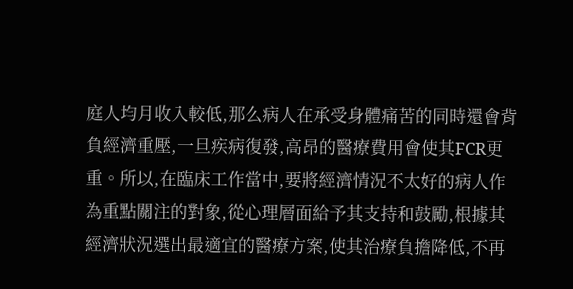庭人均月收入較低,那么病人在承受身體痛苦的同時還會背負經濟重壓,一旦疾病復發,高昂的醫療費用會使其FCR更重。所以,在臨床工作當中,要將經濟情況不太好的病人作為重點關注的對象,從心理層面給予其支持和鼓勵,根據其經濟狀況選出最適宜的醫療方案,使其治療負擔降低,不再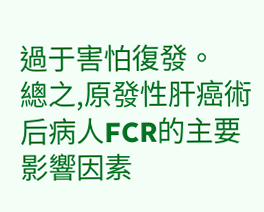過于害怕復發。
總之,原發性肝癌術后病人FCR的主要影響因素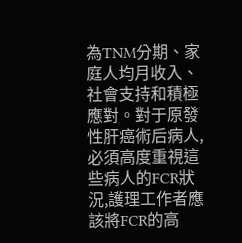為TNM分期、家庭人均月收入、社會支持和積極應對。對于原發性肝癌術后病人,必須高度重視這些病人的FCR狀況,護理工作者應該將FCR的高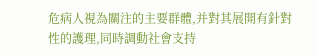危病人視為關注的主要群體,并對其展開有針對性的護理,同時調動社會支持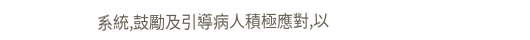系統,鼓勵及引導病人積極應對,以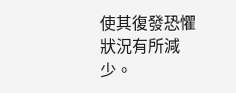使其復發恐懼狀況有所減少。